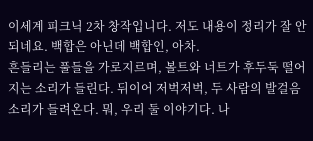이세계 피크닉 2차 창작입니다. 저도 내용이 정리가 잘 안 되네요. 백합은 아닌데 백합인, 아차.
흔들리는 풀들을 가로지르며, 볼트와 너트가 후두둑 떨어지는 소리가 들린다. 뒤이어 저벅저벅, 두 사람의 발걸음 소리가 들려온다. 뭐, 우리 둘 이야기다. 나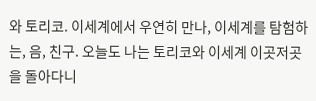와 토리코. 이세계에서 우연히 만나, 이세계를 탐험하는, 음, 친구. 오늘도 나는 토리코와 이세계 이곳저곳을 돌아다니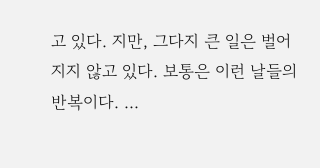고 있다. 지만, 그다지 큰 일은 벌어지지 않고 있다. 보통은 이런 날들의 반복이다. ...